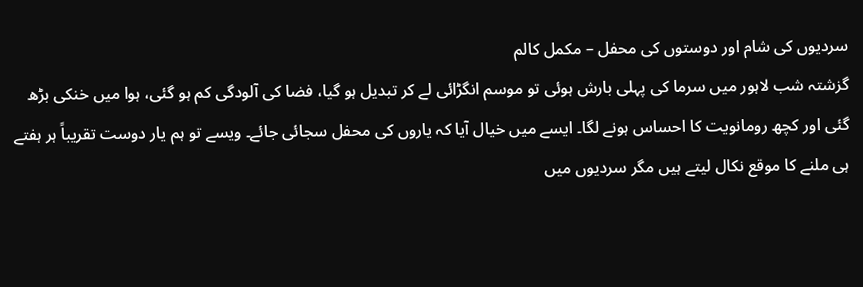سردیوں کی شام اور دوستوں کی محفل – مکمل کالم
گزشتہ شب لاہور میں سرما کی پہلی بارش ہوئی تو موسم انگڑائی لے کر تبدیل ہو گیا، فضا کی آلودگی کم ہو گئی، ہوا میں خنکی بڑھ گئی اور کچھ رومانویت کا احساس ہونے لگا۔ ایسے میں خیال آیا کہ یاروں کی محفل سجائی جائے۔ ویسے تو ہم یار دوست تقریباً ہر ہفتے ہی ملنے کا موقع نکال لیتے ہیں مگر سردیوں میں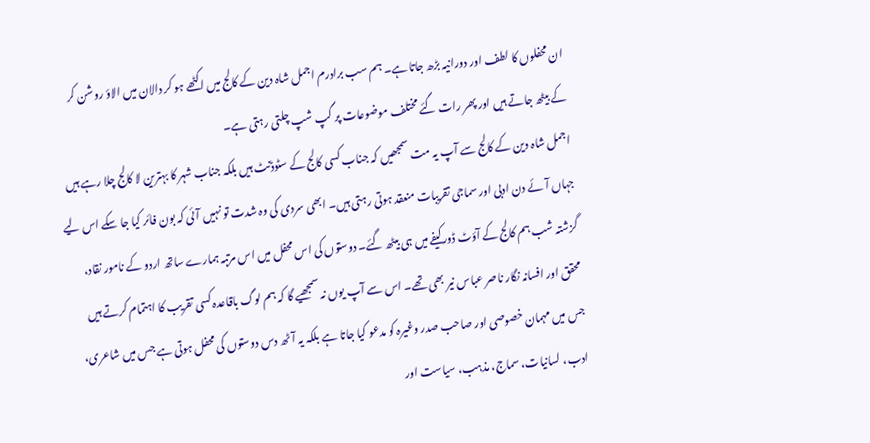ان محفلوں کا لطف اور دورانیہ بڑھ جاتا ہے۔ ہم سب برادرم اجمل شاہ دین کے کالج میں اکٹھے ہو کر دالان میں الاؤ روشن کر کے بیٹھ جاتے ہیں اور پھر رات گئے مختلف موضوعات پر گپ شپ چلتی رہتی ہے۔
اجمل شاہ دین کے کالج سے آپ یہ مت سمجھیں کہ جناب کسی کالج کے سٹوڈنٹ ہیں بلکہ جناب شہر کا بہترین لا کالج چلا رہے ہیں جہاں آئے دن ادبی اور سماجی تقریبات منعقد ہوتی رہتی ہیں۔ ابھی سردی کی وہ شدت تو نہیں آئی کہ بون فائر کیا جا سکے اس لیے گزشتہ شب ہم کالج کے آؤٹ ڈور کیفے میں ہی بیٹھ گئے۔ دوستوں کی اس محفل میں اس مرتبہ ہمارے ساتھ اردو کے نامور نقاد، محقق اور افسانہ نگار ناصر عباس نیر بھی تھے۔ اس سے آپ یوں نہ سمجھیے گا کہ ہم لوگ باقاعدہ کسی تقریب کا اہتمام کرتے ہیں جس میں مہمان خصوصی اور صاحب صدر وغیرہ کو مدعو کیا جاتا ہے بلکہ یہ آٹھ دس دوستوں کی محفل ہوتی ہے جس میں شاعری، ادب، لسانیات، سماج، مذہب، سیاست اور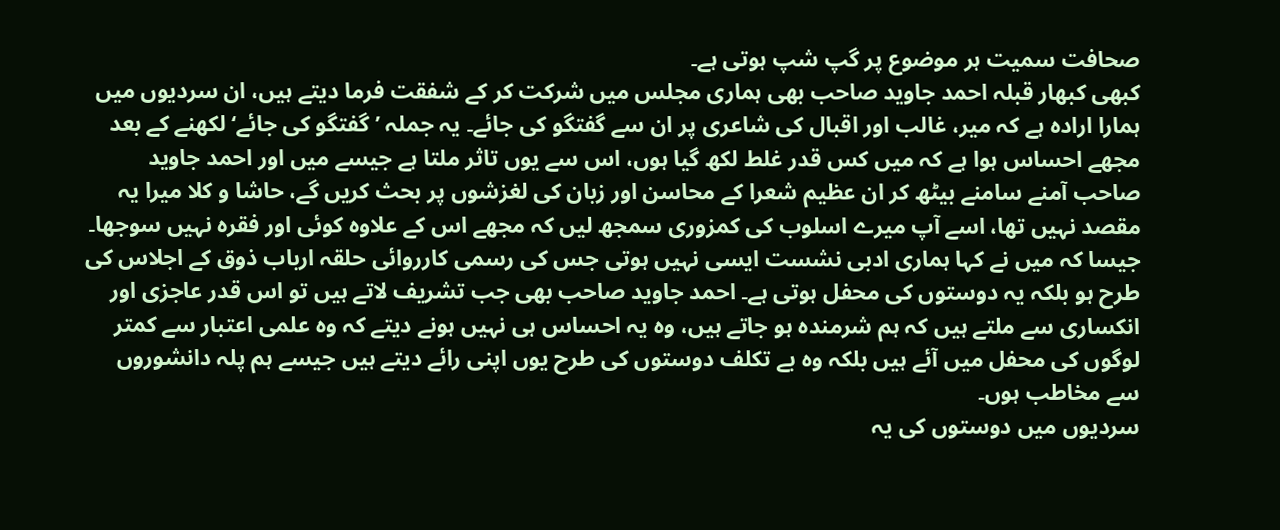صحافت سمیت ہر موضوع پر گپ شپ ہوتی ہے۔
کبھی کبھار قبلہ احمد جاوید صاحب بھی ہماری مجلس میں شرکت کر کے شفقت فرما دیتے ہیں، ان سردیوں میں ہمارا ارادہ ہے کہ میر، غالب اور اقبال کی شاعری پر ان سے گفتگو کی جائے۔ یہ جملہ ’گفتگو کی جائے‘ لکھنے کے بعد مجھے احساس ہوا ہے کہ میں کس قدر غلط لکھ گیا ہوں، اس سے یوں تاثر ملتا ہے جیسے میں اور احمد جاوید صاحب آمنے سامنے بیٹھ کر ان عظیم شعرا کے محاسن اور زبان کی لغزشوں پر بحث کریں گے، حاشا و کلا میرا یہ مقصد نہیں تھا، اسے آپ میرے اسلوب کی کمزوری سمجھ لیں کہ مجھے اس کے علاوہ کوئی اور فقرہ نہیں سوجھا۔
جیسا کہ میں نے کہا ہماری ادبی نشست ایسی نہیں ہوتی جس کی رسمی کارروائی حلقہ ارباب ذوق کے اجلاس کی طرح ہو بلکہ یہ دوستوں کی محفل ہوتی ہے۔ احمد جاوید صاحب بھی جب تشریف لاتے ہیں تو اس قدر عاجزی اور انکساری سے ملتے ہیں کہ ہم شرمندہ ہو جاتے ہیں، وہ یہ احساس ہی نہیں ہونے دیتے کہ وہ علمی اعتبار سے کمتر لوگوں کی محفل میں آئے ہیں بلکہ وہ بے تکلف دوستوں کی طرح یوں اپنی رائے دیتے ہیں جیسے ہم پلہ دانشوروں سے مخاطب ہوں۔
سردیوں میں دوستوں کی یہ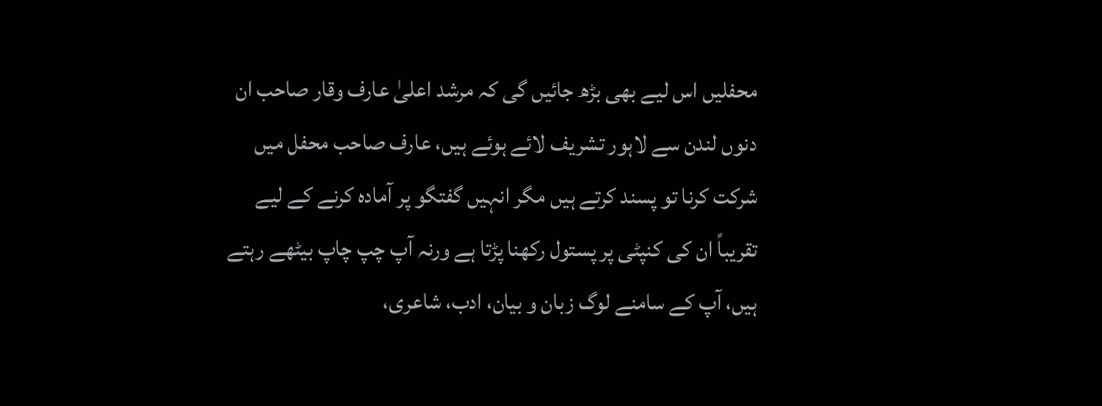محفلیں اس لیے بھی بڑھ جائیں گی کہ مرشد اعلیٰ عارف وقار صاحب ان دنوں لندن سے لاہور تشریف لائے ہوئے ہیں، عارف صاحب محفل میں شرکت کرنا تو پسند کرتے ہیں مگر انہیں گفتگو پر آمادہ کرنے کے لیے تقریباً ان کی کنپٹی پر پستول رکھنا پڑتا ہے ورنہ آپ چپ چاپ بیٹھے رہتے ہیں، آپ کے سامنے لوگ زبان و بیان، ادب، شاعری،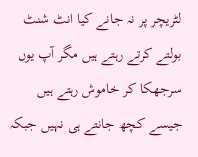لٹریچر پر نہ جانے کیا انٹ شنٹ بولتے کرتے رہتے ہیں مگر آپ یوں سرجھکا کر خاموش رہتے ہیں جیسے کچھ جانتے ہی نہیں جبکہ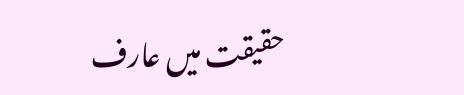حقیقت میں عارف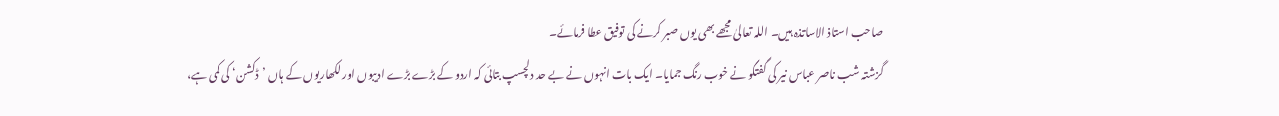صاحب استاذ الاساتذہ ہیں۔ اللہ تعالیٰ مجھے بھی یوں صبر کرنے کی توفیق عطا فرمائے۔
گزشتہ شب ناصر عباس نیر کی گفتگو نے خوب رنگ جمایا۔ ایک بات انہوں نے بے حد دلچسپ بتائی کہ اردو کے بڑے بڑے ادیبوں اور لکھاریوں کے ہاں ’ڈکشن‘ کی کمی ہے،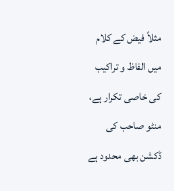مثلاً فیض کے کلام میں الفاظ و تراکیب کی خاصی تکرار ہے، منٹو صاحب کی ڈکشن بھی محدود ہے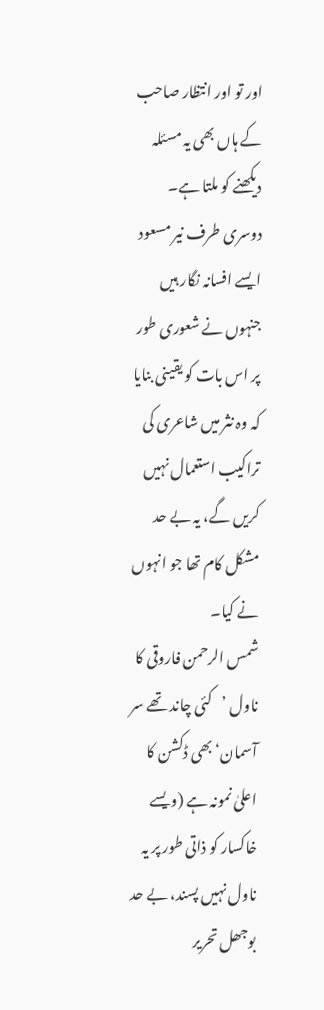اور تو اور انتظار صاحب کے ہاں بھی یہ مسئلہ دیکھنے کو ملتا ہے۔ دوسری طرف نیر مسعود ایسے افسانہ نگار ہیں جنہوں نے شعوری طور پر اس بات کو یقینی بنایا کہ وہ نثر میں شاعری کی تراکیب استعمال نہیں کریں گے، یہ بے حد مشکل کام تھا جو انہوں نے کیا۔
شمس الرحمن فاروقی کا ناول ’کئی چاند تھے سر آسمان‘ بھی ڈکشن کا اعلیٰ نمونہ ہے (ویسے خاکسار کو ذاتی طور پر یہ ناول نہیں پسند، بے حد بوجھل تحریر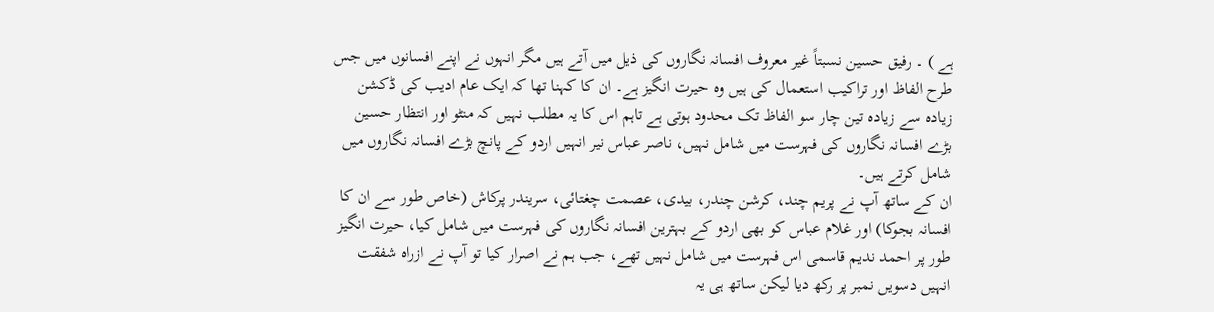ہے ) ۔ رفیق حسین نسبتاً غیر معروف افسانہ نگاروں کی ذیل میں آتے ہیں مگر انہوں نے اپنے افسانوں میں جس طرح الفاظ اور تراکیب استعمال کی ہیں وہ حیرت انگیز ہے۔ ان کا کہنا تھا کہ ایک عام ادیب کی ڈکشن زیادہ سے زیادہ تین چار سو الفاظ تک محدود ہوتی ہے تاہم اس کا یہ مطلب نہیں کہ منٹو اور انتظار حسین بڑے افسانہ نگاروں کی فہرست میں شامل نہیں، ناصر عباس نیر انہیں اردو کے پانچ بڑے افسانہ نگاروں میں شامل کرتے ہیں۔
ان کے ساتھ آپ نے پریم چند، کرشن چندر، بیدی، عصمت چغتائی، سریندر پرکاش (خاص طور سے ان کا افسانہ بجوکا) اور غلام عباس کو بھی اردو کے بہترین افسانہ نگاروں کی فہرست میں شامل کیا، حیرت انگیز طور پر احمد ندیم قاسمی اس فہرست میں شامل نہیں تھے، جب ہم نے اصرار کیا تو آپ نے ازراہ شفقت انہیں دسویں نمبر پر رکھ دیا لیکن ساتھ ہی یہ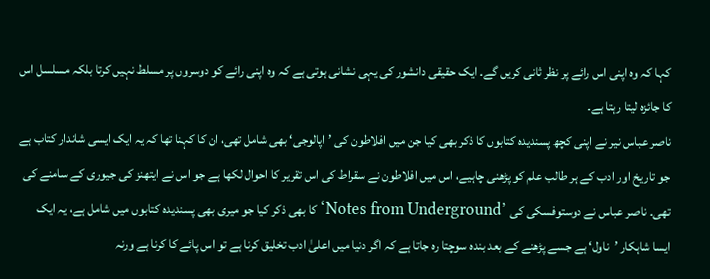کہا کہ وہ اپنی اس رائے پر نظر ثانی کریں گے۔ ایک حقیقی دانشور کی یہی نشانی ہوتی ہے کہ وہ اپنی رائے کو دوسروں پر مسلط نہیں کرتا بلکہ مسلسل اس کا جائزہ لیتا رہتا ہے۔
ناصر عباس نیر نے اپنی کچھ پسندیدہ کتابوں کا ذکر بھی کیا جن میں افلاطون کی ’اپالوجی‘ بھی شامل تھی، ان کا کہنا تھا کہ یہ ایک ایسی شاندار کتاب ہے جو تاریخ اور ادب کے ہر طالب علم کو پڑھنی چاہیے، اس میں افلاطون نے سقراط کی اس تقریر کا احوال لکھا ہے جو اس نے ایتھنز کی جیوری کے سامنے کی تھی۔ ناصر عباس نے دوستوفسکی کی ’Notes from Underground‘ کا بھی ذکر کیا جو میری بھی پسندیدہ کتابوں میں شامل ہے، یہ ایک ایسا شاہکار ’ناول‘ ہے جسے پڑھنے کے بعد بندہ سوچتا رہ جاتا ہے کہ اگر دنیا میں اعلیٰ ادب تخلیق کرنا ہے تو اس پائے کا کرنا ہے ورنہ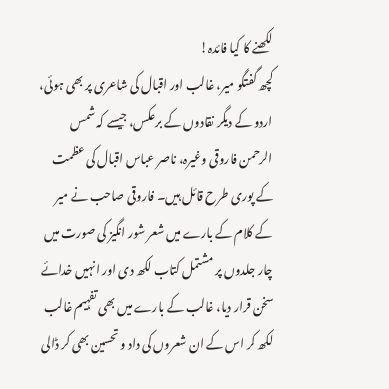لکھنے کا کیا فائدہ!
کچھ گفتگو میر، غالب اور اقبال کی شاعری پر بھی ہوئی، اردو کے دیگر نقادوں کے برعکس، جیسے کہ شمس الرحمن فاروقی وغیرہ، ناصر عباس اقبال کی عظمت کے پوری طرح قائل ہیں۔ فاروقی صاحب نے میر کے کلام کے بارے میں شعر شور انگیز کی صورت میں چار جلدوں پر مشتمل کتاب لکھ دی اور انہیں خدائے سخن قرار دیا، غالب کے بارے میں بھی تفہیم غالب لکھ کر اس کے ان شعروں کی داد و تحسین بھی کر ڈالی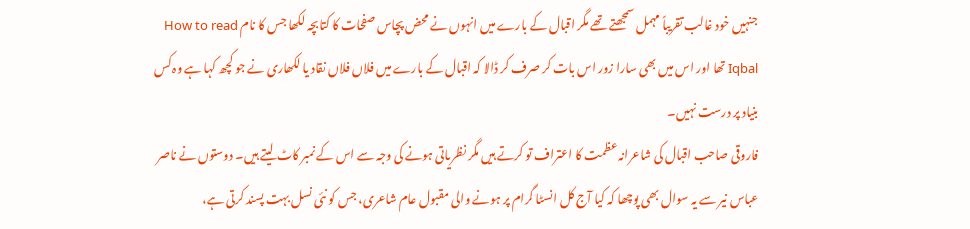جنہیں خود غالب تقریباً مہمل سمجھتے تھے مگر اقبال کے بارے میں انہوں نے محض پچاس صفحات کا کتابچہ لکھا جس کا نام How to read Iqbal تھا اور اس میں بھی سارا زور اس بات کر صرف کر ڈالا کہ اقبال کے بارے میں فلاں فلاں نقاد یا لکھاری نے جو کچھ کہا ہے وہ کس بنیاد پر درست نہیں۔
فاروقی صاحب اقبال کی شاعرانہ عظمت کا اعتراف تو کرتے ہیں مگر نظریاتی ہونے کی وجہ سے اس کے نمبر کاٹ لیتے ہیں۔ دوستوں نے ناصر عباس نیر سے یہ سوال بھی پوچھا کہ کیا آج کل انسٹا گرام پر ہونے والی مقبول عام شاعری، جس کو نئی نسل بہت پسند کرتی ہے،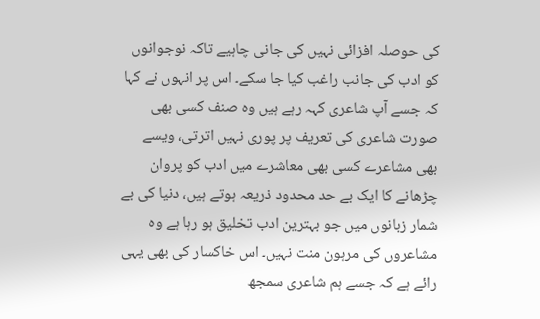کی حوصلہ افزائی نہیں کی جانی چاہیے تاکہ نوجوانوں کو ادب کی جانب راغب کیا جا سکے۔ اس پر انہوں نے کہا کہ جسے آپ شاعری کہہ رہے ہیں وہ صنف کسی بھی صورت شاعری کی تعریف پر پوری نہیں اترتی، ویسے بھی مشاعرے کسی بھی معاشرے میں ادب کو پروان چڑھانے کا ایک بے حد محدود ذریعہ ہوتے ہیں، دنیا کی بے شمار زبانوں میں جو بہترین ادب تخلیق ہو رہا ہے وہ مشاعروں کی مرہون منت نہیں۔ اس خاکسار کی بھی یہی رائے ہے کہ جسے ہم شاعری سمجھ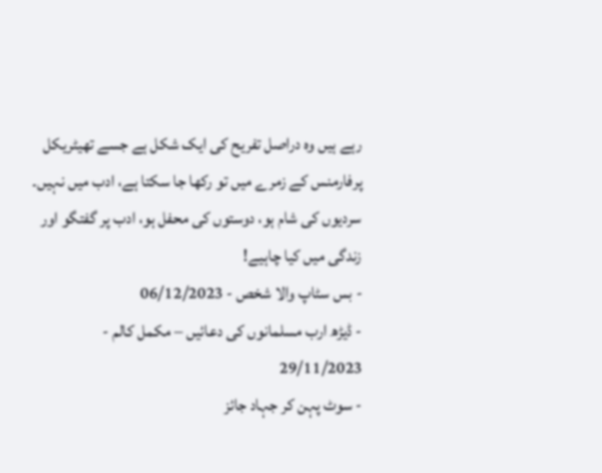رہے ہیں وہ دراصل تفریح کی ایک شکل ہے جسے تھیٹریکل پرفارمنس کے زمرے میں تو رکھا جا سکتا ہے، ادب میں نہیں۔
سردیوں کی شام ہو، دوستوں کی محفل ہو، ادب پر گفتگو اور زندگی میں کیا چاہیے!
- بس سٹاپ والا شخص - 06/12/2023
- ڈیڑھ ارب مسلمانوں کی دعائیں – مکمل کالم - 29/11/2023
- سوٹ پہن کر جہاد جائز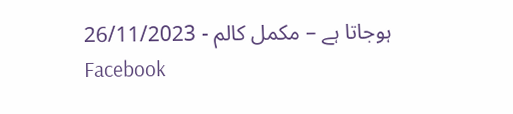ہوجاتا ہے – مکمل کالم - 26/11/2023
Facebook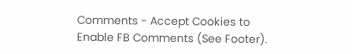Comments - Accept Cookies to Enable FB Comments (See Footer).